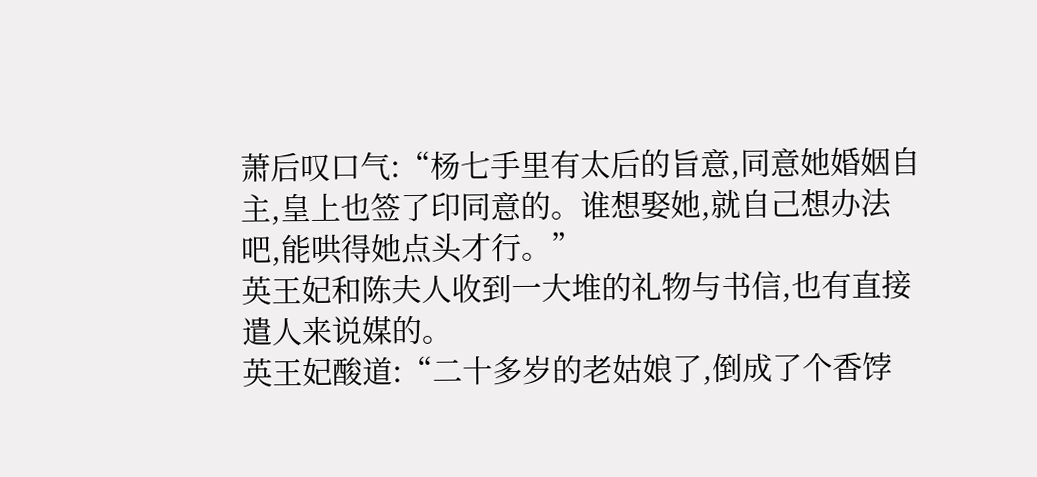萧后叹口气:“杨七手里有太后的旨意,同意她婚姻自主,皇上也签了印同意的。谁想娶她,就自己想办法吧,能哄得她点头才行。”
英王妃和陈夫人收到一大堆的礼物与书信,也有直接遣人来说媒的。
英王妃酸道:“二十多岁的老姑娘了,倒成了个香饽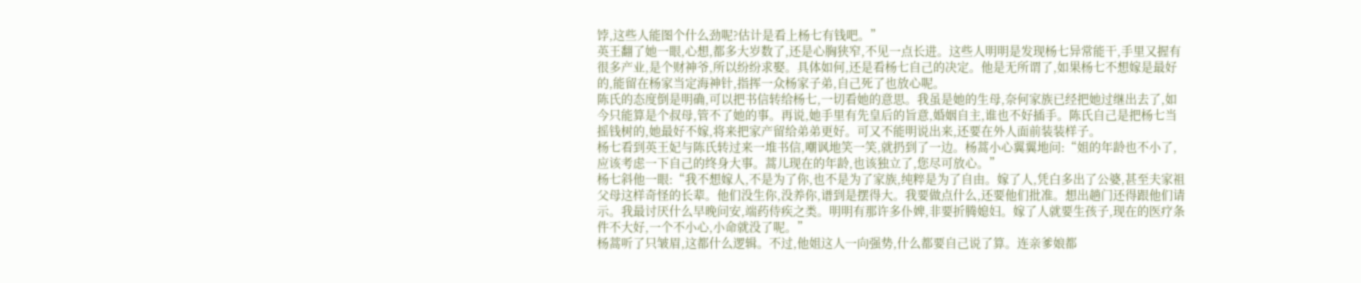饽,这些人能图个什么劲呢?估计是看上杨七有钱吧。”
英王翻了她一眼,心想,都多大岁数了,还是心胸狭窄,不见一点长进。这些人明明是发现杨七异常能干,手里又握有很多产业,是个财神爷,所以纷纷求娶。具体如何,还是看杨七自己的决定。他是无所谓了,如果杨七不想嫁是最好的,能留在杨家当定海神针,指挥一众杨家子弟,自己死了也放心呢。
陈氏的态度倒是明确,可以把书信转给杨七,一切看她的意思。我虽是她的生母,奈何家族已经把她过继出去了,如今只能算是个叔母,管不了她的事。再说,她手里有先皇后的旨意,婚姻自主,谁也不好插手。陈氏自己是把杨七当摇钱树的,她最好不嫁,将来把家产留给弟弟更好。可又不能明说出来,还要在外人面前装装样子。
杨七看到英王妃与陈氏转过来一堆书信,嘲讽地笑一笑,就扔到了一边。杨蒿小心翼翼地问:“姐的年龄也不小了,应该考虑一下自己的终身大事。蒿儿现在的年龄,也该独立了,您尽可放心。”
杨七斜他一眼:“我不想嫁人,不是为了你,也不是为了家族,纯粹是为了自由。嫁了人,凭白多出了公婆,甚至夫家祖父母这样奇怪的长辈。他们没生你,没养你,谱到是摆得大。我要做点什么,还要他们批准。想出趟门还得跟他们请示。我最讨厌什么早晚问安,端药侍疾之类。明明有那许多仆婢,非要折腾媳妇。嫁了人就要生孩子,现在的医疗条件不大好,一个不小心,小命就没了呢。”
杨蒿听了只皱眉,这都什么逻辑。不过,他姐这人一向强势,什么都要自己说了算。连亲爹娘都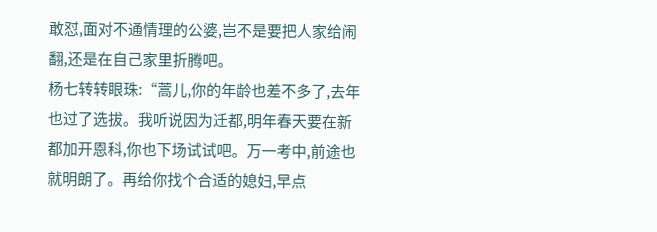敢怼,面对不通情理的公婆,岂不是要把人家给闹翻,还是在自己家里折腾吧。
杨七转转眼珠:“蒿儿,你的年龄也差不多了,去年也过了选拔。我听说因为迁都,明年春天要在新都加开恩科,你也下场试试吧。万一考中,前途也就明朗了。再给你找个合适的媳妇,早点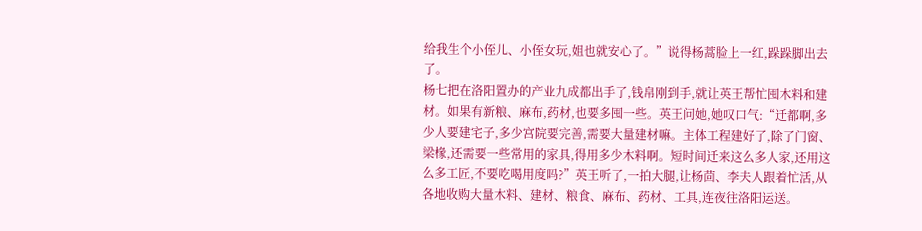给我生个小侄儿、小侄女玩,姐也就安心了。”说得杨蒿脸上一红,跺跺脚出去了。
杨七把在洛阳置办的产业九成都出手了,钱帛刚到手,就让英王帮忙囤木料和建材。如果有新粮、麻布,药材,也要多囤一些。英王问她,她叹口气:“迁都啊,多少人要建宅子,多少宫院要完善,需要大量建材嘛。主体工程建好了,除了门窗、梁椽,还需要一些常用的家具,得用多少木料啊。短时间迁来这么多人家,还用这么多工匠,不要吃喝用度吗?”英王听了,一拍大腿,让杨茴、李夫人跟着忙活,从各地收购大量木料、建材、粮食、麻布、药材、工具,连夜往洛阳运送。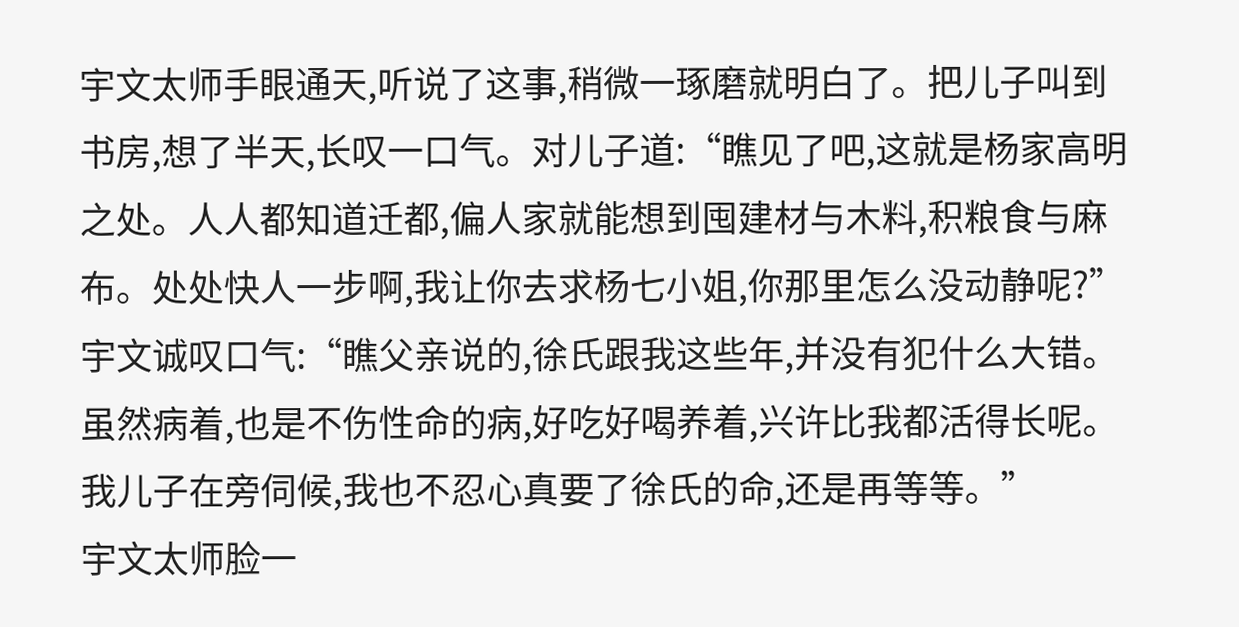宇文太师手眼通天,听说了这事,稍微一琢磨就明白了。把儿子叫到书房,想了半天,长叹一口气。对儿子道:“瞧见了吧,这就是杨家高明之处。人人都知道迁都,偏人家就能想到囤建材与木料,积粮食与麻布。处处快人一步啊,我让你去求杨七小姐,你那里怎么没动静呢?”
宇文诚叹口气:“瞧父亲说的,徐氏跟我这些年,并没有犯什么大错。虽然病着,也是不伤性命的病,好吃好喝养着,兴许比我都活得长呢。我儿子在旁伺候,我也不忍心真要了徐氏的命,还是再等等。”
宇文太师脸一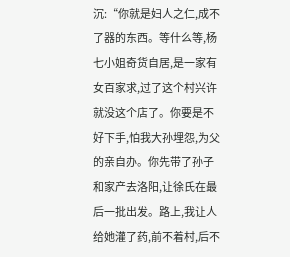沉:“你就是妇人之仁,成不了器的东西。等什么等,杨七小姐奇货自居,是一家有女百家求,过了这个村兴许就没这个店了。你要是不好下手,怕我大孙埋怨,为父的亲自办。你先带了孙子和家产去洛阳,让徐氏在最后一批出发。路上,我让人给她灌了药,前不着村,后不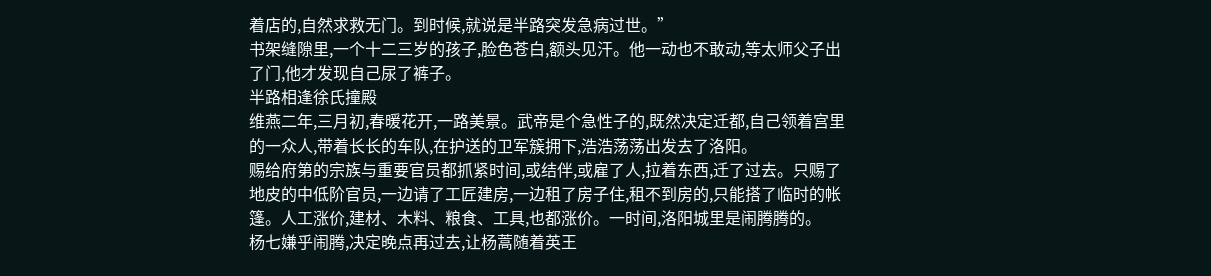着店的,自然求救无门。到时候,就说是半路突发急病过世。”
书架缝隙里,一个十二三岁的孩子,脸色苍白,额头见汗。他一动也不敢动,等太师父子出了门,他才发现自己尿了裤子。
半路相逢徐氏撞殿
维燕二年,三月初,春暖花开,一路美景。武帝是个急性子的,既然决定迁都,自己领着宫里的一众人,带着长长的车队,在护送的卫军簇拥下,浩浩荡荡出发去了洛阳。
赐给府第的宗族与重要官员都抓紧时间,或结伴,或雇了人,拉着东西,迁了过去。只赐了地皮的中低阶官员,一边请了工匠建房,一边租了房子住,租不到房的,只能搭了临时的帐篷。人工涨价,建材、木料、粮食、工具,也都涨价。一时间,洛阳城里是闹腾腾的。
杨七嫌乎闹腾,决定晚点再过去,让杨蒿随着英王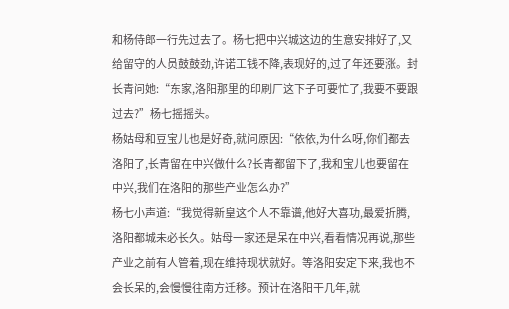和杨侍郎一行先过去了。杨七把中兴城这边的生意安排好了,又给留守的人员鼓鼓劲,许诺工钱不降,表现好的,过了年还要涨。封长青问她:“东家,洛阳那里的印刷厂这下子可要忙了,我要不要跟过去?”杨七摇摇头。
杨姑母和豆宝儿也是好奇,就问原因:“依依,为什么呀,你们都去洛阳了,长青留在中兴做什么?长青都留下了,我和宝儿也要留在中兴,我们在洛阳的那些产业怎么办?”
杨七小声道:“我觉得新皇这个人不靠谱,他好大喜功,最爱折腾,洛阳都城未必长久。姑母一家还是呆在中兴,看看情况再说,那些产业之前有人管着,现在维持现状就好。等洛阳安定下来,我也不会长呆的,会慢慢往南方迁移。预计在洛阳干几年,就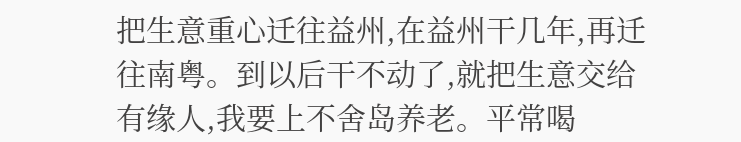把生意重心迁往益州,在益州干几年,再迁往南粤。到以后干不动了,就把生意交给有缘人,我要上不舍岛养老。平常喝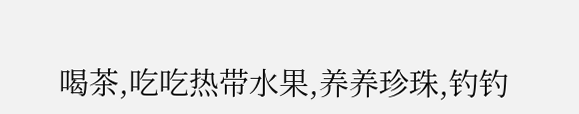喝茶,吃吃热带水果,养养珍珠,钓钓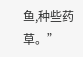鱼,种些药草。”